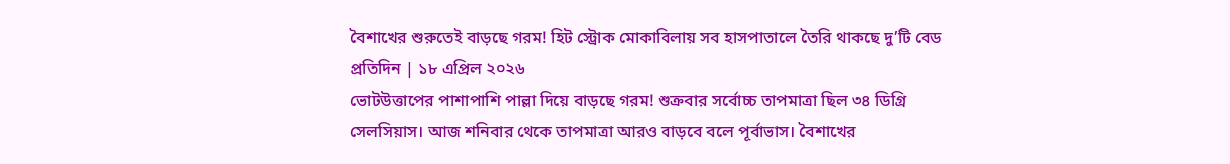বৈশাখের শুরুতেই বাড়ছে গরম! হিট স্ট্রোক মোকাবিলায় সব হাসপাতালে তৈরি থাকছে দু’টি বেড
প্রতিদিন | ১৮ এপ্রিল ২০২৬
ভোটউত্তাপের পাশাপাশি পাল্লা দিয়ে বাড়ছে গরম! শুক্রবার সর্বোচ্চ তাপমাত্রা ছিল ৩৪ ডিগ্রি সেলসিয়াস। আজ শনিবার থেকে তাপমাত্রা আরও বাড়বে বলে পূর্বাভাস। বৈশাখের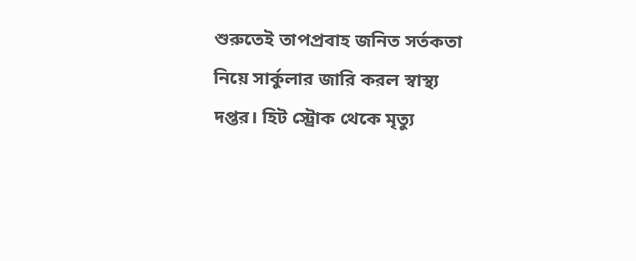শুরুতেই তাপপ্রবাহ জনিত সর্তকতা নিয়ে সার্কুলার জারি করল স্বাস্থ্য দপ্তর। হিট স্ট্রোক থেকে মৃত্যু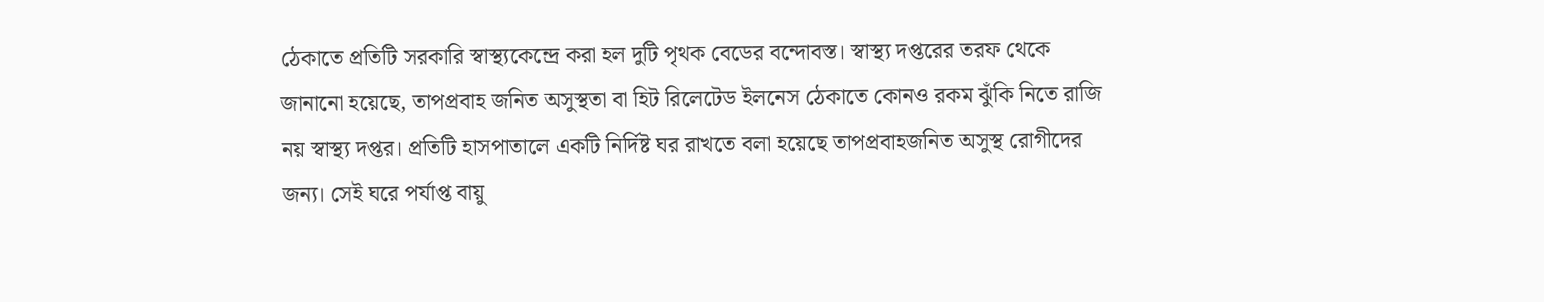ঠেকাতে প্রতিটি সরকারি স্বাস্থ্যকেন্দ্রে করা হল দুটি পৃথক বেডের বন্দোবস্ত। স্বাস্থ্য দপ্তরের তরফ থেকে জানানো হয়েছে, তাপপ্রবাহ জনিত অসুস্থতা বা হিট রিলেটেড ইলনেস ঠেকাতে কোনও রকম ঝুঁকি নিতে রাজি নয় স্বাস্থ্য দপ্তর। প্রতিটি হাসপাতালে একটি নির্দিষ্ট ঘর রাখতে বলা হয়েছে তাপপ্রবাহজনিত অসুস্থ রোগীদের জন্য। সেই ঘরে পর্যাপ্ত বায়ু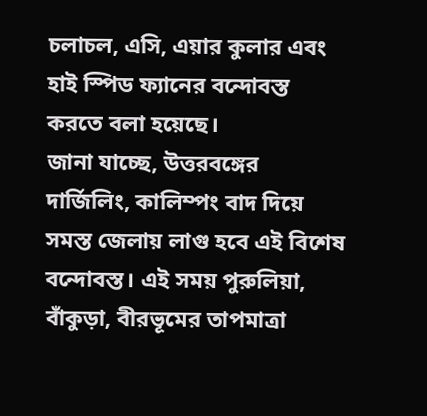চলাচল, এসি, এয়ার কুলার এবং হাই স্পিড ফ্যানের বন্দোবস্ত করতে বলা হয়েছে।
জানা যাচ্ছে, উত্তরবঙ্গের দার্জিলিং, কালিম্পং বাদ দিয়ে সমস্ত জেলায় লাগু হবে এই বিশেষ বন্দোবস্ত। এই সময় পুরুলিয়া, বাঁকুড়া, বীরভূমের তাপমাত্রা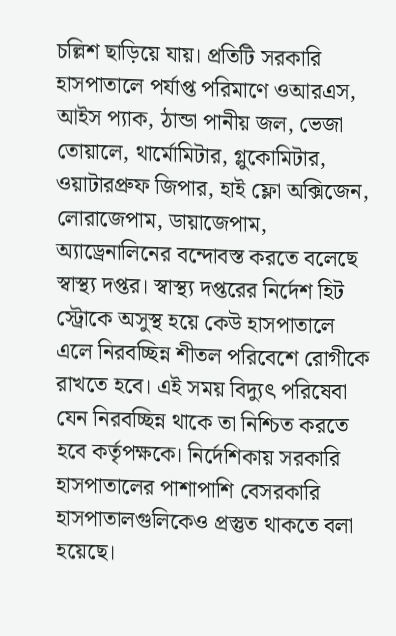চল্লিশ ছাড়িয়ে যায়। প্রতিটি সরকারি হাসপাতালে পর্যাপ্ত পরিমাণে ওআরএস, আইস প্যাক, ঠান্ডা পানীয় জল, ভেজা তোয়ালে, থার্মোমিটার, গ্লুকোমিটার, ওয়াটারপ্রুফ জিপার, হাই ফ্লো অক্সিজেন, লোরাজেপাম, ডায়াজেপাম, অ্যাড্রেনালিনের বন্দোবস্ত করতে বলেছে স্বাস্থ্য দপ্তর। স্বাস্থ্য দপ্তরের নির্দেশ হিট স্ট্রোকে অসুস্থ হয়ে কেউ হাসপাতালে এলে নিরবচ্ছিন্ন শীতল পরিবেশে রোগীকে রাখতে হবে। এই সময় বিদ্যুৎ পরিষেবা যেন নিরবচ্ছিন্ন থাকে তা নিশ্চিত করতে হবে কর্তৃপক্ষকে। নির্দেশিকায় সরকারি হাসপাতালের পাশাপাশি বেসরকারি হাসপাতালগুলিকেও প্রস্তুত থাকতে বলা হয়েছে।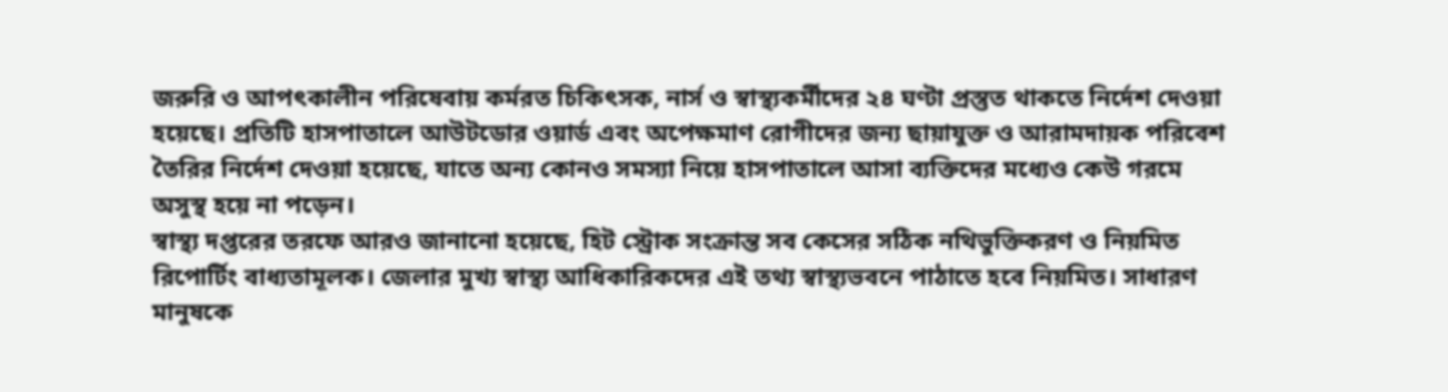জরুরি ও আপৎকালীন পরিষেবায় কর্মরত চিকিৎসক, নার্স ও স্বাস্থ্যকর্মীদের ২৪ ঘণ্টা প্রস্তুত থাকতে নির্দেশ দেওয়া হয়েছে। প্রতিটি হাসপাতালে আউটডোর ওয়ার্ড এবং অপেক্ষমাণ রোগীদের জন্য ছায়াযুক্ত ও আরামদায়ক পরিবেশ তৈরির নির্দেশ দেওয়া হয়েছে, যাতে অন্য কোনও সমস্যা নিয়ে হাসপাতালে আসা ব্যক্তিদের মধ্যেও কেউ গরমে অসুস্থ হয়ে না পড়েন।
স্বাস্থ্য দপ্তরের তরফে আরও জানানো হয়েছে, হিট স্ট্রোক সংক্রান্ত সব কেসের সঠিক নথিভুক্তিকরণ ও নিয়মিত রিপোর্টিং বাধ্যতামূলক। জেলার মুখ্য স্বাস্থ্য আধিকারিকদের এই তথ্য স্বাস্থ্যভবনে পাঠাতে হবে নিয়মিত। সাধারণ মানুষকে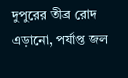দুপুরের তীব্র রোদ এড়ানো, পর্যাপ্ত জল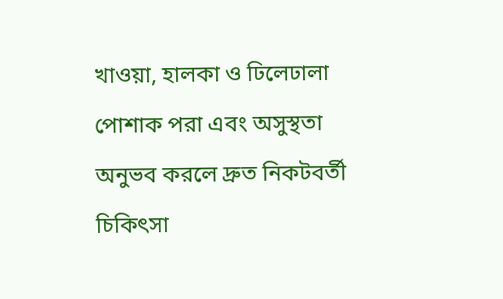খাওয়া, হালকা ও ঢিলেঢালা পোশাক পরা এবং অসুস্থতা অনুভব করলে দ্রুত নিকটবর্তী চিকিৎসা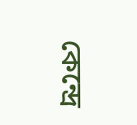কেন্দ্রে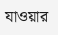যাওয়ার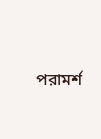পরামর্শ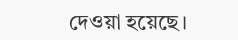দেওয়া হয়েছে।